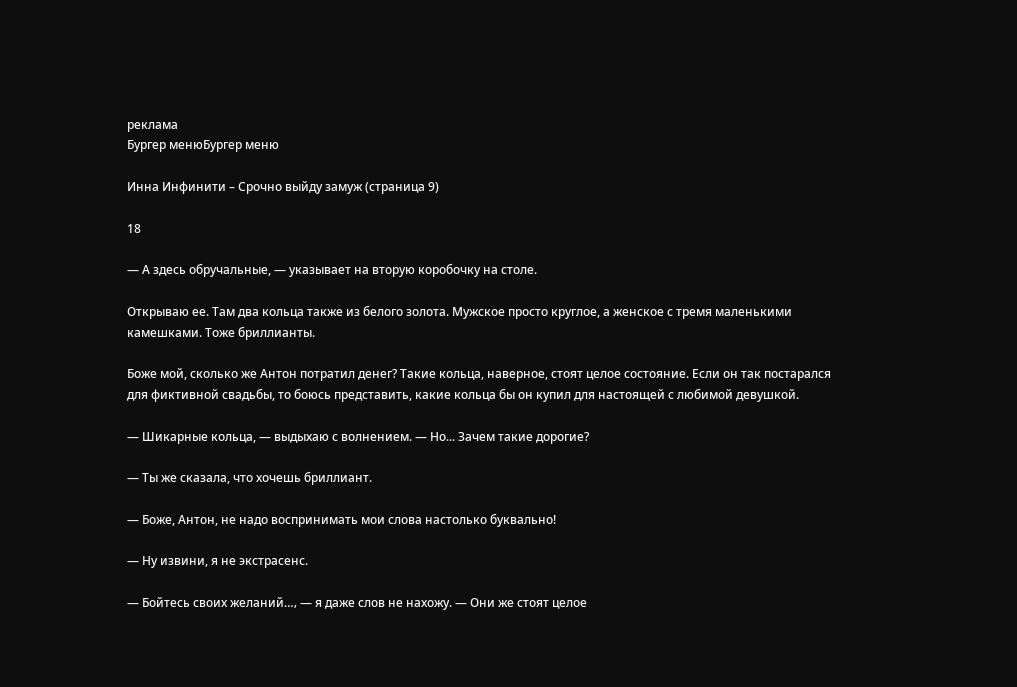реклама
Бургер менюБургер меню

Инна Инфинити – Срочно выйду замуж (страница 9)

18

— А здесь обручальные, — указывает на вторую коробочку на столе.

Открываю ее. Там два кольца также из белого золота. Мужское просто круглое, а женское с тремя маленькими камешками. Тоже бриллианты.

Боже мой, сколько же Антон потратил денег? Такие кольца, наверное, стоят целое состояние. Если он так постарался для фиктивной свадьбы, то боюсь представить, какие кольца бы он купил для настоящей с любимой девушкой.

— Шикарные кольца, — выдыхаю с волнением. — Но... Зачем такие дорогие?

— Ты же сказала, что хочешь бриллиант.

— Боже, Антон, не надо воспринимать мои слова настолько буквально!

— Ну извини, я не экстрасенс.

— Бойтесь своих желаний…‚ — я даже слов не нахожу. — Они же стоят целое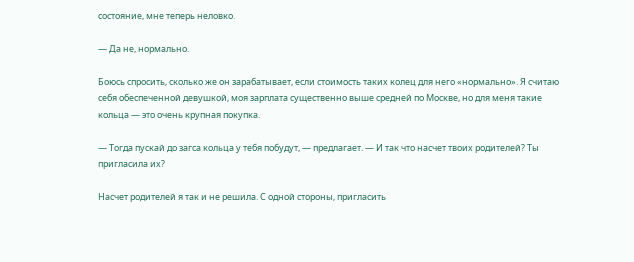состояние, мне теперь неловко.

— Да не, нормально.

Боюсь спросить, сколько же он зарабатывает, если стоимость таких колец для него «нормально». Я считаю себя обеспеченной девушкой, моя зарплата существенно выше средней по Москве, но для меня такие кольца — это очень крупная покупка.

— Тогда пускай до загса кольца у тебя побудут, — предлагает. — И так что насчет твоих родителей? Ты пригласила их?

Насчет родителей я так и не решила. С одной стороны, пригласить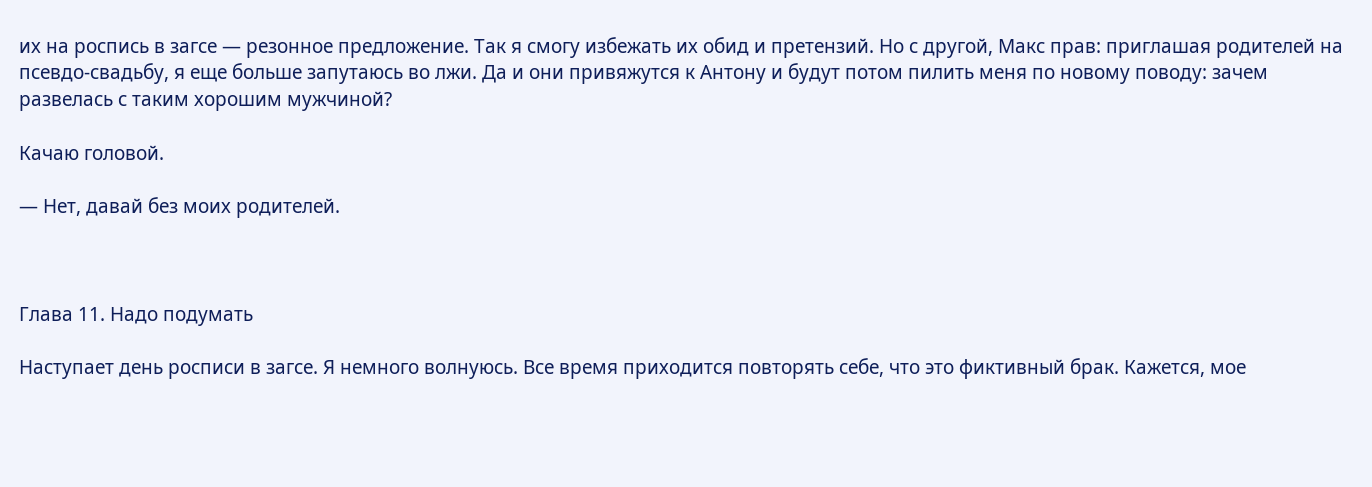их на роспись в загсе — резонное предложение. Так я смогу избежать их обид и претензий. Но с другой, Макс прав: приглашая родителей на псевдо-свадьбу, я еще больше запутаюсь во лжи. Да и они привяжутся к Антону и будут потом пилить меня по новому поводу: зачем развелась с таким хорошим мужчиной?

Качаю головой.

— Нет, давай без моих родителей.



Глава 11. Надо подумать

Наступает день росписи в загсе. Я немного волнуюсь. Все время приходится повторять себе, что это фиктивный брак. Кажется, мое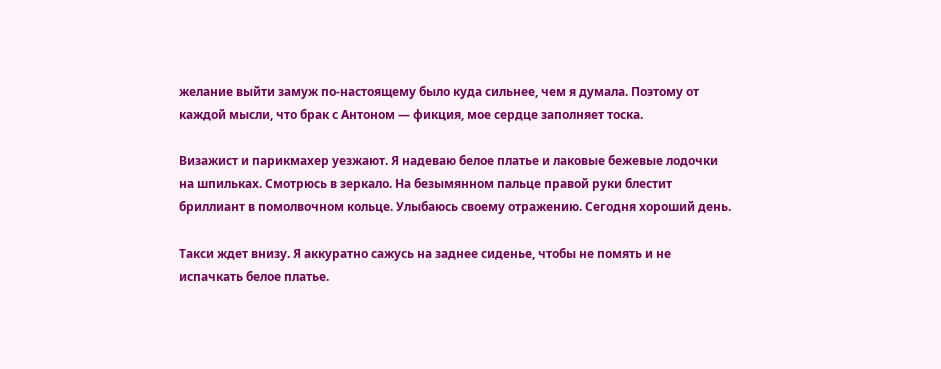желание выйти замуж по-настоящему было куда сильнее, чем я думала. Поэтому от каждой мысли, что брак с Антоном — фикция, мое сердце заполняет тоска.

Визажист и парикмахер уезжают. Я надеваю белое платье и лаковые бежевые лодочки на шпильках. Смотрюсь в зеркало. На безымянном пальце правой руки блестит бриллиант в помолвочном кольце. Улыбаюсь своему отражению. Сегодня хороший день.

Такси ждет внизу. Я аккуратно сажусь на заднее сиденье, чтобы не помять и не испачкать белое платье.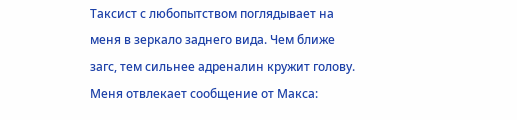Таксист с любопытством поглядывает на меня в зеркало заднего вида. Чем ближе загс, тем сильнее адреналин кружит голову. Меня отвлекает сообщение от Макса: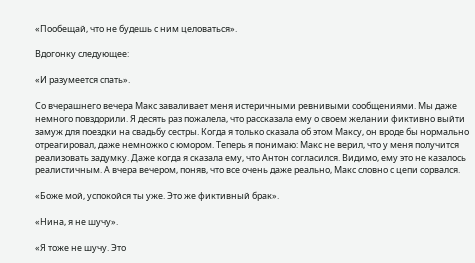«Пообещай, что не будешь с ним целоваться».

Вдогонку следующее:

«И разумеется спать».

Со вчерашнего вечера Макс заваливает меня истеричными ревнивыми сообщениями. Мы даже немного повздорили. Я десять раз пожалела, что рассказала ему о своем желании фиктивно выйти замуж для поездки на свадьбу сестры. Когда я только сказала об этом Максу, он вроде бы нормально отреагировал, даже немножко с юмором. Теперь я понимаю: Макс не верил, что у меня получится реализовать задумку. Даже когда я сказала ему, что Антон согласился. Видимо, ему это не казалось реалистичным. А вчера вечером, поняв, что все очень даже реально, Макс словно с цепи сорвался.

«Боже мой, успокойся ты уже. Это же фиктивный брак».

«Нина, я не шучу».

«Я тоже не шучу. Это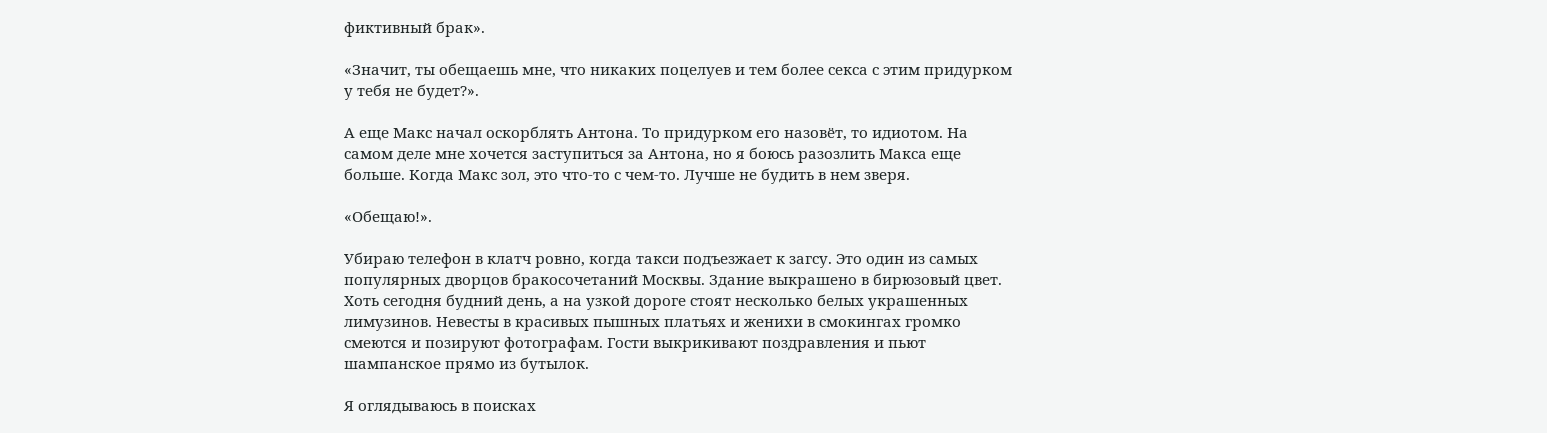фиктивный брак».

«Значит, ты обещаешь мне, что никаких поцелуев и тем более секса с этим придурком у тебя не будет?».

А еще Макс начал оскорблять Антона. То придурком его назовёт, то идиотом. На самом деле мне хочется заступиться за Антона, но я боюсь разозлить Макса еще больше. Когда Макс зол, это что-то с чем-то. Лучше не будить в нем зверя.

«Обещаю!».

Убираю телефон в клатч ровно, когда такси подъезжает к загсу. Это один из самых популярных дворцов бракосочетаний Москвы. Здание выкрашено в бирюзовый цвет. Хоть сегодня будний день, а на узкой дороге стоят несколько белых украшенных лимузинов. Невесты в красивых пышных платьях и женихи в смокингах громко смеются и позируют фотографам. Гости выкрикивают поздравления и пьют шампанское прямо из бутылок.

Я оглядываюсь в поисках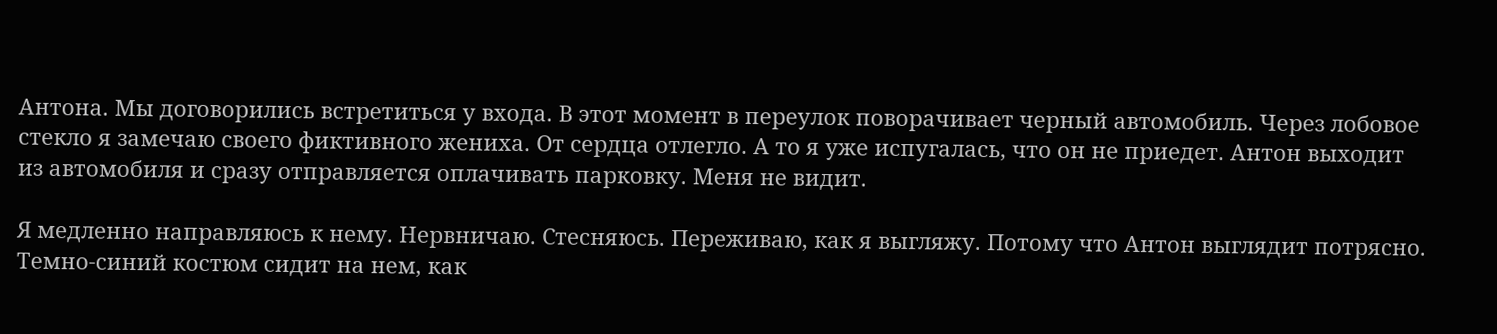Антона. Мы договорились встретиться у входа. В этот момент в переулок поворачивает черный автомобиль. Через лобовое стекло я замечаю своего фиктивного жениха. От сердца отлегло. А то я уже испугалась, что он не приедет. Антон выходит из автомобиля и сразу отправляется оплачивать парковку. Меня не видит.

Я медленно направляюсь к нему. Нервничаю. Стесняюсь. Переживаю, как я выгляжу. Потому что Антон выглядит потрясно. Темно-синий костюм сидит на нем, как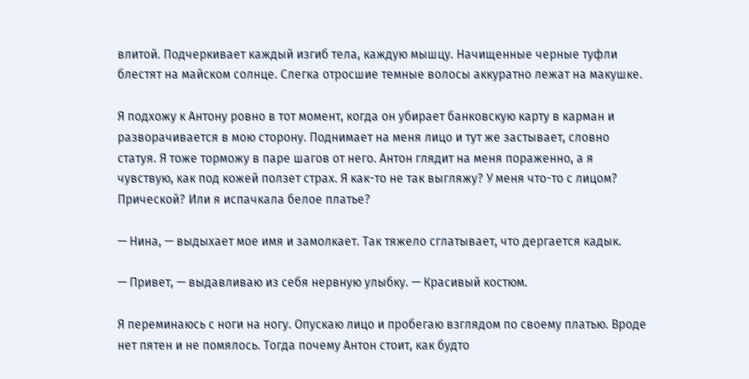влитой. Подчеркивает каждый изгиб тела, каждую мышцу. Начищенные черные туфли блестят на майском солнце. Слегка отросшие темные волосы аккуратно лежат на макушке.

Я подхожу к Антону ровно в тот момент, когда он убирает банковскую карту в карман и разворачивается в мою сторону. Поднимает на меня лицо и тут же застывает, словно статуя. Я тоже торможу в паре шагов от него. Антон глядит на меня пораженно, а я чувствую, как под кожей ползет страх. Я как-то не так выгляжу? У меня что-то с лицом? Прической? Или я испачкала белое платье?

— Нина, — выдыхает мое имя и замолкает. Так тяжело сглатывает, что дергается кадык.

— Привет, — выдавливаю из себя нервную улыбку. — Красивый костюм.

Я переминаюсь с ноги на ногу. Опускаю лицо и пробегаю взглядом по своему платью. Вроде нет пятен и не помялось. Тогда почему Антон стоит, как будто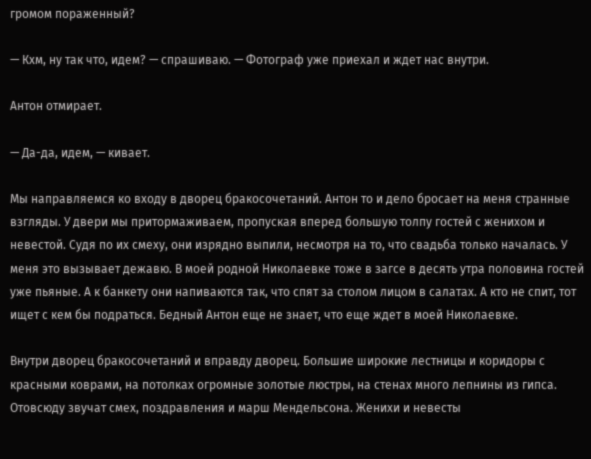громом пораженный?

— Кхм, ну так что, идем? — спрашиваю. — Фотограф уже приехал и ждет нас внутри.

Антон отмирает.

— Да-да, идем, — кивает.

Мы направляемся ко входу в дворец бракосочетаний. Антон то и дело бросает на меня странные взгляды. У двери мы притормаживаем, пропуская вперед большую толпу гостей с женихом и невестой. Судя по их смеху, они изрядно выпили, несмотря на то, что свадьба только началась. У меня это вызывает дежавю. В моей родной Николаевке тоже в загсе в десять утра половина гостей уже пьяные. А к банкету они напиваются так, что спят за столом лицом в салатах. А кто не спит, тот ищет с кем бы подраться. Бедный Антон еще не знает, что еще ждет в моей Николаевке.

Внутри дворец бракосочетаний и вправду дворец. Большие широкие лестницы и коридоры с красными коврами, на потолках огромные золотые люстры, на стенах много лепнины из гипса. Отовсюду звучат смех, поздравления и марш Мендельсона. Женихи и невесты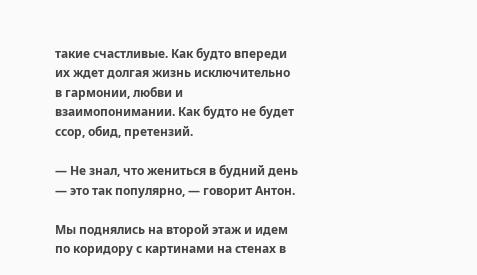такие счастливые. Как будто впереди их ждет долгая жизнь исключительно в гармонии, любви и взаимопонимании. Как будто не будет ссор, обид, претензий.

— Не знал, что жениться в будний день — это так популярно, — говорит Антон.

Мы поднялись на второй этаж и идем по коридору с картинами на стенах в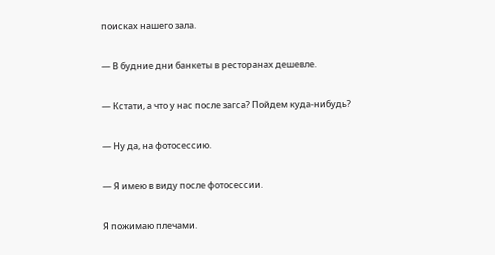поисках нашего зала.

— В будние дни банкеты в ресторанах дешевле.

— Кстати, а что у нас после загса? Пойдем куда-нибудь?

— Ну да, на фотосессию.

— Я имею в виду после фотосессии.

Я пожимаю плечами.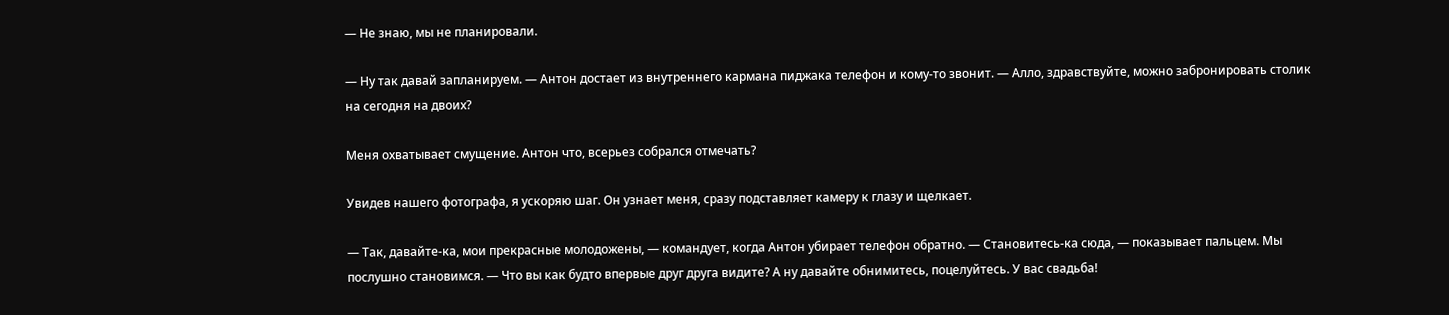— Не знаю, мы не планировали.

— Ну так давай запланируем. — Антон достает из внутреннего кармана пиджака телефон и кому-то звонит. — Алло, здравствуйте, можно забронировать столик на сегодня на двоих?

Меня охватывает смущение. Антон что, всерьез собрался отмечать?

Увидев нашего фотографа, я ускоряю шаг. Он узнает меня, сразу подставляет камеру к глазу и щелкает.

— Так, давайте-ка, мои прекрасные молодожены, — командует, когда Антон убирает телефон обратно. — Становитесь-ка сюда, — показывает пальцем. Мы послушно становимся. — Что вы как будто впервые друг друга видите? А ну давайте обнимитесь, поцелуйтесь. У вас свадьба!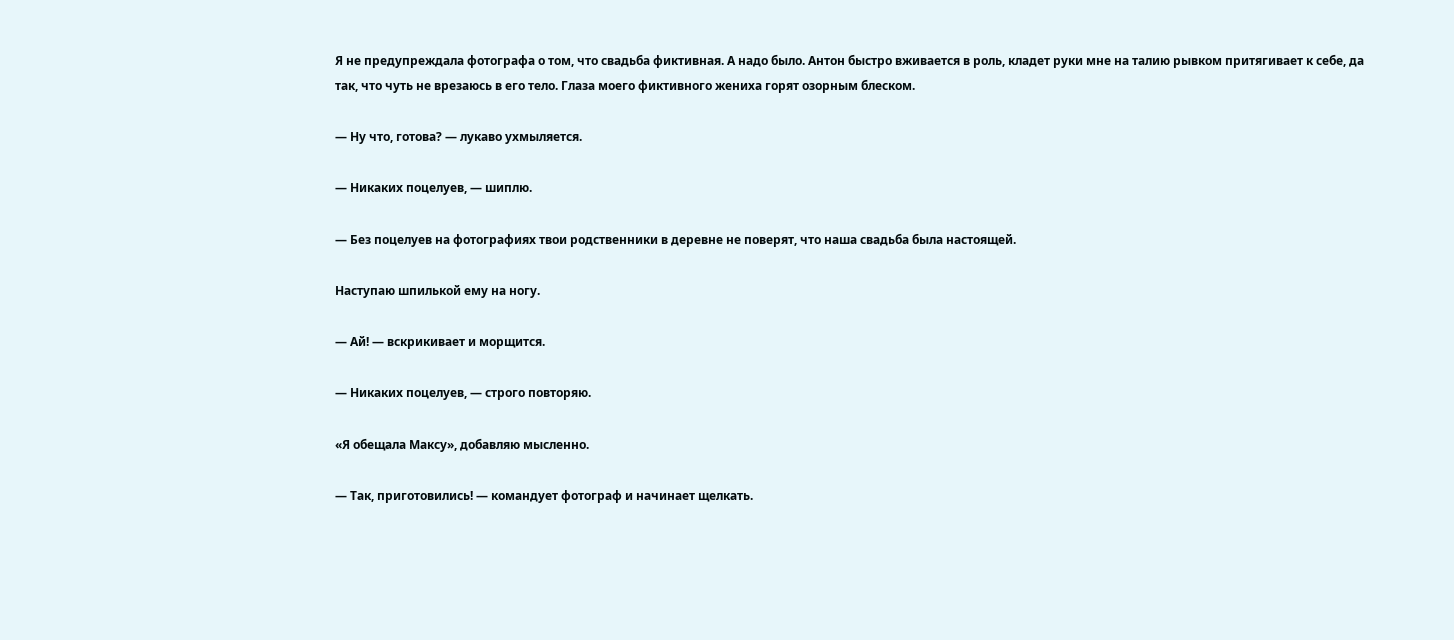Я не предупреждала фотографа о том, что свадьба фиктивная. А надо было. Антон быстро вживается в роль, кладет руки мне на талию рывком притягивает к себе, да так, что чуть не врезаюсь в его тело. Глаза моего фиктивного жениха горят озорным блеском.

— Ну что, готова? — лукаво ухмыляется.

— Никаких поцелуев, — шиплю.

— Без поцелуев на фотографиях твои родственники в деревне не поверят, что наша свадьба была настоящей.

Наступаю шпилькой ему на ногу.

— Ай! — вскрикивает и морщится.

— Никаких поцелуев, — строго повторяю.

«Я обещала Максу», добавляю мысленно.

— Так, приготовились! — командует фотограф и начинает щелкать.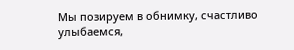Мы позируем в обнимку, счастливо улыбаемся,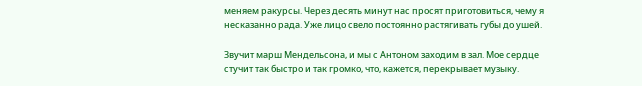меняем ракурсы. Через десять минут нас просят приготовиться, чему я несказанно рада. Уже лицо свело постоянно растягивать губы до ушей.

Звучит марш Мендельсона, и мы с Антоном заходим в зал. Мое сердце стучит так быстро и так громко, что, кажется, перекрывает музыку.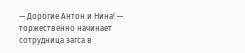— Дорогие Антон и Нина! — торжественно начинает сотрудница загса в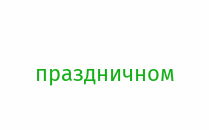праздничном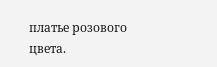платье розового цвета.